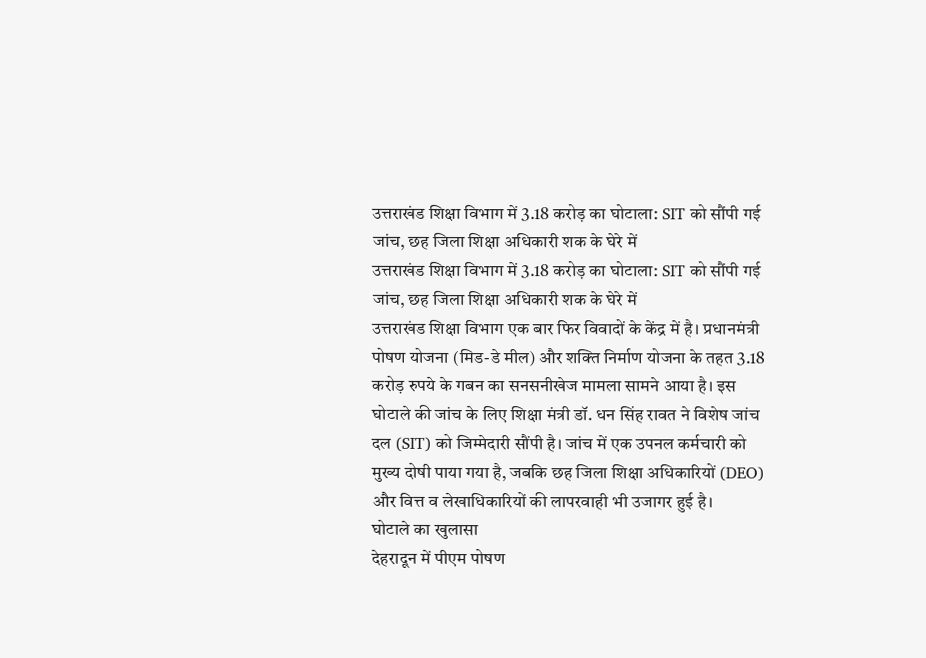उत्तराखंड शिक्षा विभाग में 3.18 करोड़ का घोटाला: SIT को सौंपी गई जांच, छह जिला शिक्षा अधिकारी शक के घेरे में
उत्तराखंड शिक्षा विभाग में 3.18 करोड़ का घोटाला: SIT को सौंपी गई जांच, छह जिला शिक्षा अधिकारी शक के घेरे में
उत्तराखंड शिक्षा विभाग एक बार फिर विवादों के केंद्र में है। प्रधानमंत्री पोषण योजना (मिड-डे मील) और शक्ति निर्माण योजना के तहत 3.18 करोड़ रुपये के गबन का सनसनीखेज मामला सामने आया है। इस घोटाले की जांच के लिए शिक्षा मंत्री डॉ. धन सिंह रावत ने विशेष जांच दल (SIT) को जिम्मेदारी सौंपी है। जांच में एक उपनल कर्मचारी को मुख्य दोषी पाया गया है, जबकि छह जिला शिक्षा अधिकारियों (DEO) और वित्त व लेखाधिकारियों की लापरवाही भी उजागर हुई है।
घोटाले का खुलासा
देहरादून में पीएम पोषण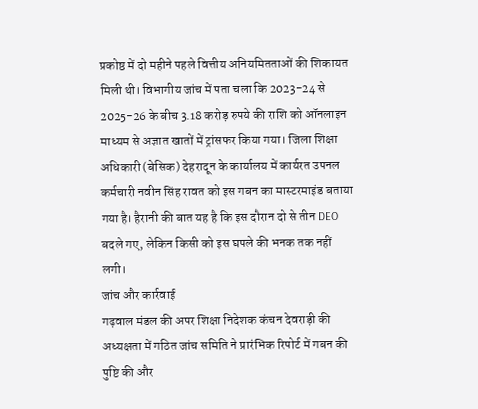प्रकोष्ठ में दो महीने पहले वित्तीय अनियमितताओं की शिकायत मिली थी। विभागीय जांच में पता चला कि 2023-24 से 2025-26 के बीच 3.18 करोड़ रुपये की राशि को ऑनलाइन माध्यम से अज्ञात खातों में ट्रांसफर किया गया। जिला शिक्षा अधिकारी (बेसिक) देहरादून के कार्यालय में कार्यरत उपनल कर्मचारी नवीन सिंह रावत को इस गबन का मास्टरमाइंड बताया गया है। हैरानी की बात यह है कि इस दौरान दो से तीन DEO बदले गए, लेकिन किसी को इस घपले की भनक तक नहीं लगी।
जांच और कार्रवाई
गढ़वाल मंडल की अपर शिक्षा निदेशक कंचन देवराड़ी की अध्यक्षता में गठित जांच समिति ने प्रारंभिक रिपोर्ट में गबन की पुष्टि की और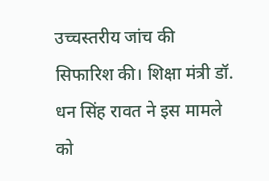उच्चस्तरीय जांच की सिफारिश की। शिक्षा मंत्री डॉ. धन सिंह रावत ने इस मामले को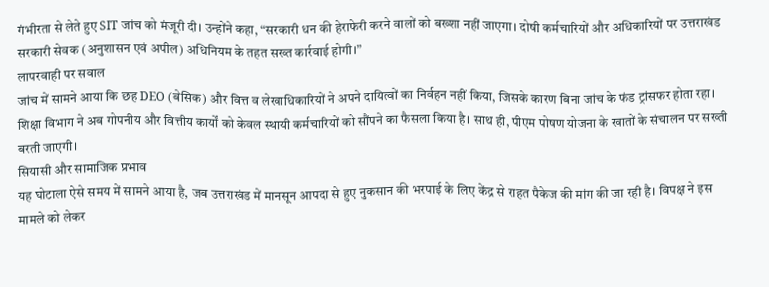गंभीरता से लेते हुए SIT जांच को मंजूरी दी। उन्होंने कहा, “सरकारी धन की हेराफेरी करने वालों को बख्शा नहीं जाएगा। दोषी कर्मचारियों और अधिकारियों पर उत्तराखंड सरकारी सेवक (अनुशासन एवं अपील) अधिनियम के तहत सख्त कार्रवाई होगी।”
लापरवाही पर सवाल
जांच में सामने आया कि छह DEO (बेसिक) और वित्त व लेखाधिकारियों ने अपने दायित्वों का निर्वहन नहीं किया, जिसके कारण बिना जांच के फंड ट्रांसफर होता रहा। शिक्षा विभाग ने अब गोपनीय और वित्तीय कार्यों को केवल स्थायी कर्मचारियों को सौंपने का फैसला किया है। साथ ही, पीएम पोषण योजना के खातों के संचालन पर सख्ती बरती जाएगी।
सियासी और सामाजिक प्रभाव
यह घोटाला ऐसे समय में सामने आया है, जब उत्तराखंड में मानसून आपदा से हुए नुकसान की भरपाई के लिए केंद्र से राहत पैकेज की मांग की जा रही है। विपक्ष ने इस मामले को लेकर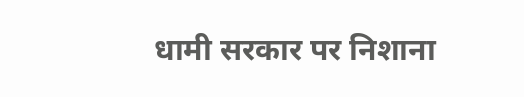धामी सरकार पर निशाना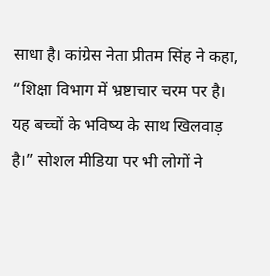साधा है। कांग्रेस नेता प्रीतम सिंह ने कहा, “शिक्षा विभाग में भ्रष्टाचार चरम पर है। यह बच्चों के भविष्य के साथ खिलवाड़ है।” सोशल मीडिया पर भी लोगों ने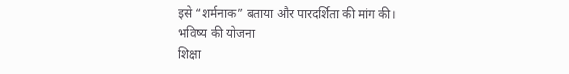इसे “शर्मनाक” बताया और पारदर्शिता की मांग की।
भविष्य की योजना
शिक्षा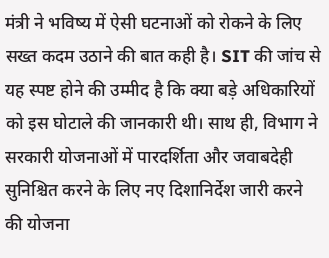मंत्री ने भविष्य में ऐसी घटनाओं को रोकने के लिए सख्त कदम उठाने की बात कही है। SIT की जांच से यह स्पष्ट होने की उम्मीद है कि क्या बड़े अधिकारियों को इस घोटाले की जानकारी थी। साथ ही, विभाग ने सरकारी योजनाओं में पारदर्शिता और जवाबदेही सुनिश्चित करने के लिए नए दिशानिर्देश जारी करने की योजना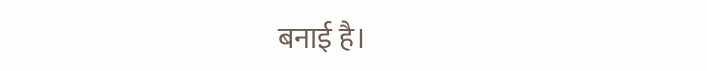बनाई है।